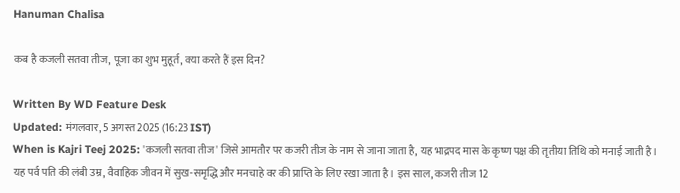Hanuman Chalisa

कब है कजली सतवा तीज, पूजा का शुभ मुहूर्त, क्या करते हैं इस दिन?

Written By WD Feature Desk
Updated: मंगलवार, 5 अगस्त 2025 (16:23 IST)
When is Kajri Teej 2025: 'कजली सतवा तीज' जिसे आमतौर पर कजरी तीज के नाम से जाना जाता है, यह भाद्रपद मास के कृष्ण पक्ष की तृतीया तिथि को मनाई जाती है। यह पर्व पति की लंबी उम्र, वैवाहिक जीवन में सुख-समृद्धि और मनचाहे वर की प्राप्ति के लिए रखा जाता है। इस साल, कजरी तीज 12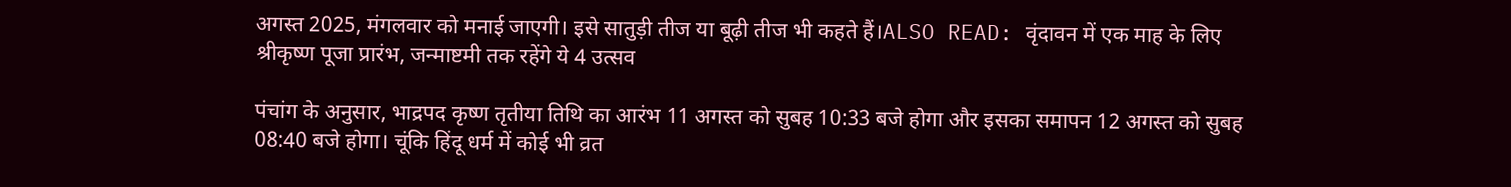अगस्त 2025, मंगलवार को मनाई जाएगी। इसे सातुड़ी तीज या बूढ़ी तीज भी कहते हैं।ALSO READ: वृंदावन में एक माह के लिए श्रीकृष्ण पूजा प्रारंभ, जन्माष्टमी तक रहेंगे ये 4 उत्सव

पंचांग के अनुसार, भाद्रपद कृष्ण तृतीया तिथि का आरंभ 11 अगस्त को सुबह 10:33 बजे होगा और इसका समापन 12 अगस्त को सुबह 08:40 बजे होगा। चूंकि हिंदू धर्म में कोई भी व्रत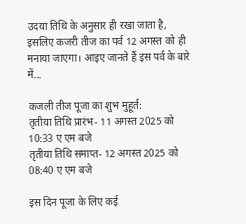उदया तिथि के अनुसार ही रखा जाता है, इसलिए कजरी तीज का पर्व 12 अगस्त को ही मनाया जाएगा। आइए जानते हैं इस पर्व के बारे में...

कजली तीज पूजा का शुभ मुहूर्त:
तृतीया तिथि प्रारंभ- 11 अगस्त 2025 को 10:33 ए एम बजे
तृतीया तिथि समाप्त- 12 अगस्त 2025 को 08:40 ए एम बजे

इस दिन पूजा के लिए कई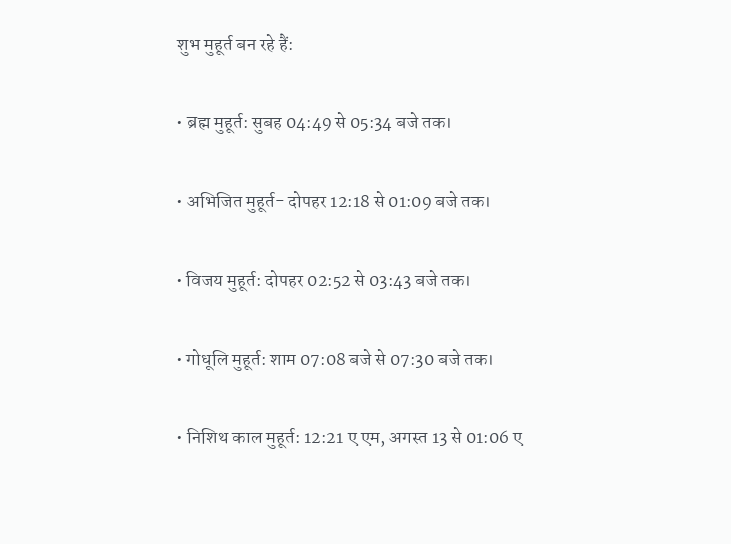शुभ मुहूर्त बन रहे हैं:

• ब्रह्म मुहूर्त: सुबह 04:49 से 05:34 बजे तक।

• अभिजित मुहूर्त- दोपहर 12:18 से 01:09 बजे तक।

• विजय मुहूर्त: दोपहर 02:52 से 03:43 बजे तक।

• गोधूलि मुहूर्त: शाम 07:08 बजे से 07:30 बजे तक।

• निशिथ काल मुहूर्त: 12:21 ए एम, अगस्त 13 से 01:06 ए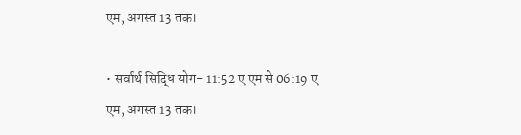एम, अगस्त 13 तक।

• सर्वार्थ सिद्धि योग- 11:52 ए एम से 06:19 ए एम, अगस्त 13 तक।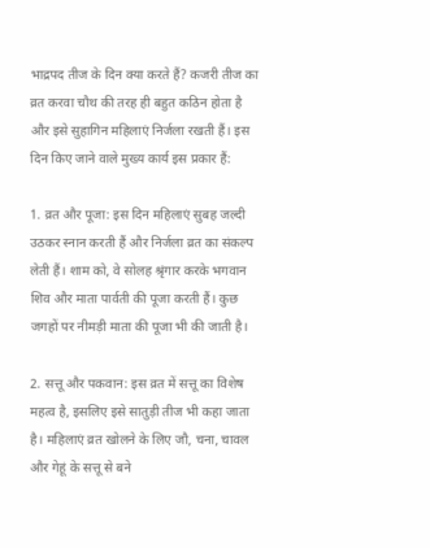भाद्रपद तीज के दिन क्या करते हैं? कजरी तीज का व्रत करवा चौथ की तरह ही बहुत कठिन होता है और इसे सुहागिन महिलाएं निर्जला रखती हैं। इस दिन किए जाने वाले मुख्य कार्य इस प्रकार हैं:

1. व्रत और पूजा: इस दिन महिलाएं सुबह जल्दी उठकर स्नान करती हैं और निर्जला व्रत का संकल्प लेती हैं। शाम को, वे सोलह श्रृंगार करके भगवान शिव और माता पार्वती की पूजा करती हैं। कुछ जगहों पर नीमड़ी माता की पूजा भी की जाती है।

2. सत्तू और पकवान: इस व्रत में सत्तू का विशेष महत्व है, इसलिए इसे सातुड़ी तीज भी कहा जाता है। महिलाएं व्रत खोलने के लिए जौ, चना, चावल और गेहूं के सत्तू से बने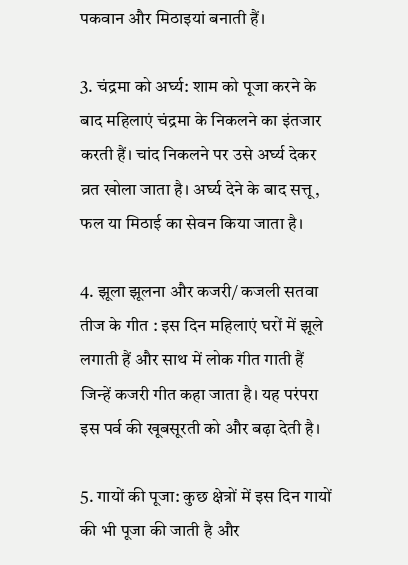पकवान और मिठाइयां बनाती हैं।

3. चंद्रमा को अर्घ्य: शाम को पूजा करने के बाद महिलाएं चंद्रमा के निकलने का इंतजार करती हैं। चांद निकलने पर उसे अर्घ्य देकर व्रत खोला जाता है। अर्घ्य देने के बाद सत्तू, फल या मिठाई का सेवन किया जाता है।

4. झूला झूलना और कजरी/ कजली सतवा तीज के गीत : इस दिन महिलाएं घरों में झूले लगाती हैं और साथ में लोक गीत गाती हैं जिन्हें कजरी गीत कहा जाता है। यह परंपरा इस पर्व की खूबसूरती को और बढ़ा देती है।

5. गायों की पूजा: कुछ क्षेत्रों में इस दिन गायों की भी पूजा की जाती है और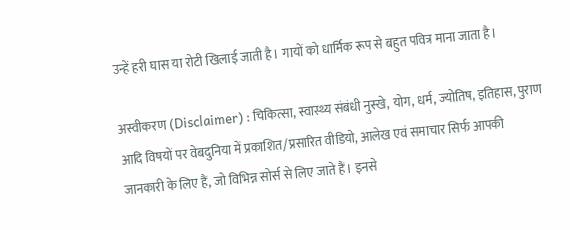उन्हें हरी घास या रोटी खिलाई जाती है। गायों को धार्मिक रूप से बहुत पवित्र माना जाता है।

अस्वीकरण (Disclaimer) : चिकित्सा, स्वास्थ्य संबंधी नुस्खे, योग, धर्म, ज्योतिष, इतिहास, पुराण आदि विषयों पर वेबदुनिया में प्रकाशित/प्रसारित वीडियो, आलेख एवं समाचार सिर्फ आपकी जानकारी के लिए हैं, जो विभिन्न सोर्स से लिए जाते हैं। इनसे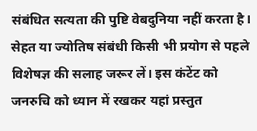संबंधित सत्यता की पुष्टि वेबदुनिया नहीं करता है। सेहत या ज्योतिष संबंधी किसी भी प्रयोग से पहले विशेषज्ञ की सलाह जरूर लें। इस कंटेंट को जनरुचि को ध्यान में रखकर यहां प्रस्तुत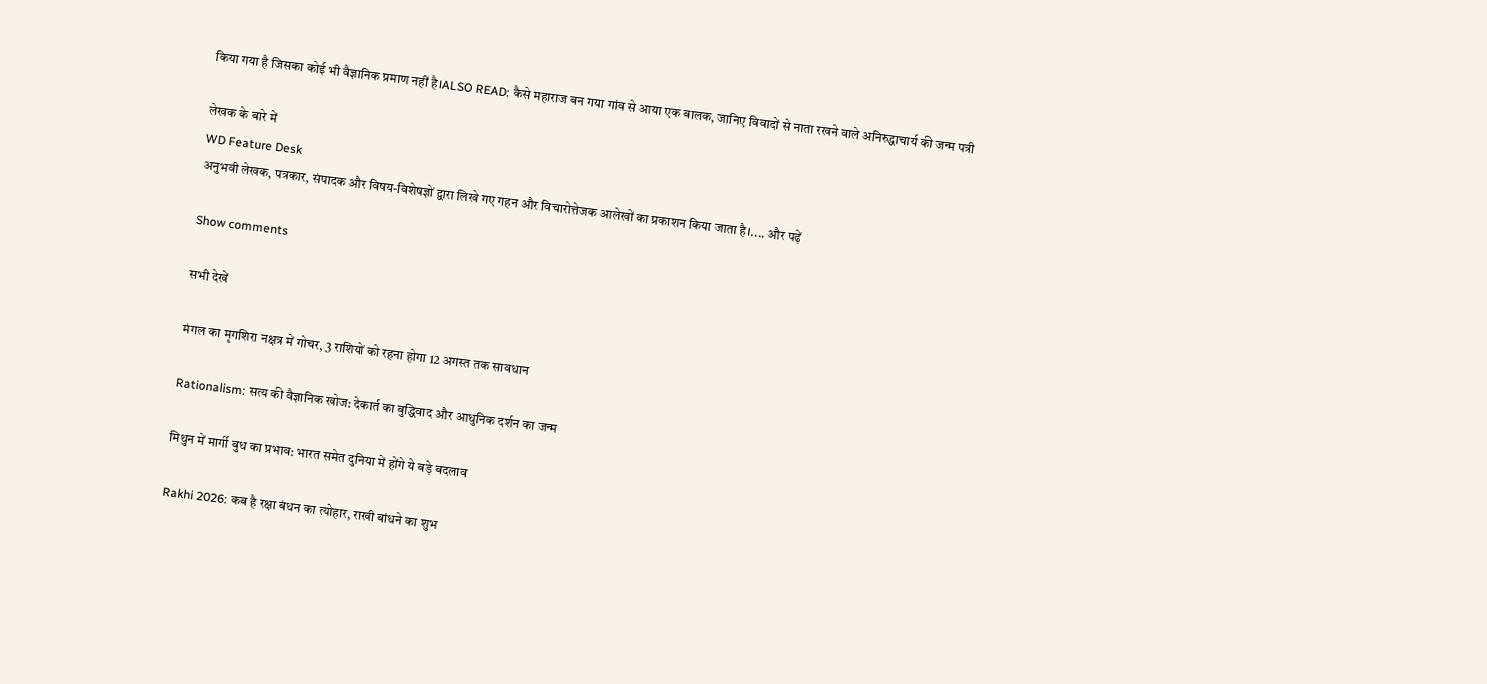किया गया है जिसका कोई भी वैज्ञानिक प्रमाण नहीं है।ALSO READ: कैसे महाराज बन गया गांव से आया एक बालक, जानिए विवादों से नाता रखने वाले अनिरुद्धाचार्य की जन्म पत्री

लेखक के बारे में
WD Feature Desk
अनुभवी लेखक, पत्रकार, संपादक और विषय-विशेषज्ञों द्वारा लिखे गए गहन और विचारोत्तेजक आलेखों का प्रकाशन किया जाता है।.... और पढ़ें

Show comments

सभी देखें

मंगल का मृगशिरा नक्षत्र में गोचर, 3 राशियों को रहना होगा 12 अगस्त तक सावधान

Rationalism: सत्य की वैज्ञानिक खोज: देकार्त का बुद्धिवाद और आधुनिक दर्शन का जन्म

मिथुन में मार्गी बुध का प्रभाव: भारत समेत दुनिया में होंगे ये बड़े बदलाव

Rakhi 2026: कब है रक्षा बंधन का त्योहार, राखी बांधने का शुभ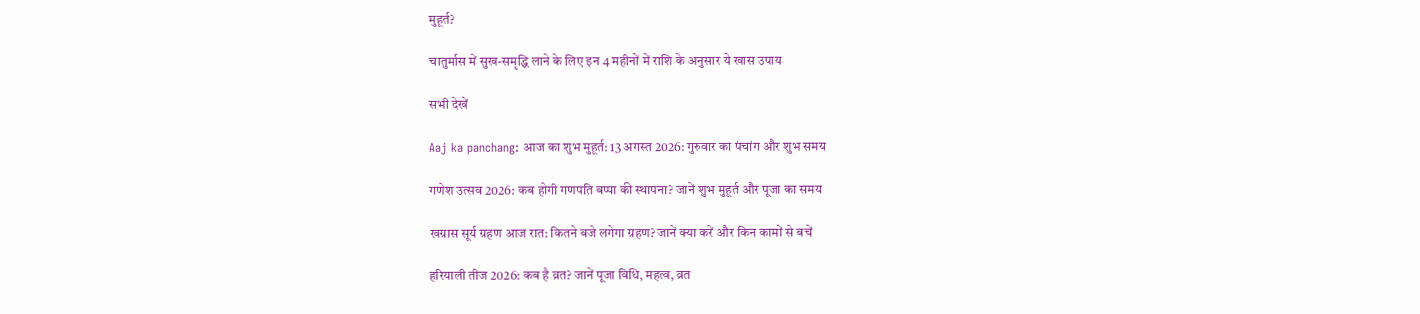मुहूर्त?

चातुर्मास में सुख-समृद्धि लाने के लिए इन 4 महीनों में राशि के अनुसार ये खास उपाय

सभी देखें

Aaj ka panchang: आज का शुभ मुहूर्त: 13 अगस्‍त 2026: गुरुवार का पंचांग और शुभ समय

गणेश उत्सव 2026: कब होगी गणपति बप्पा की स्थापना? जानें शुभ मुहूर्त और पूजा का समय

खग्रास सूर्य ग्रहण आज रात: कितने बजे लगेगा ग्रहण? जानें क्या करें और किन कामों से बचें

हरियाली तीज 2026: कब है व्रत? जानें पूजा विधि, महत्व, व्रत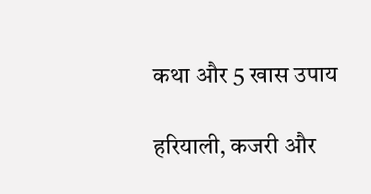कथा और 5 खास उपाय

हरियाली, कजरी और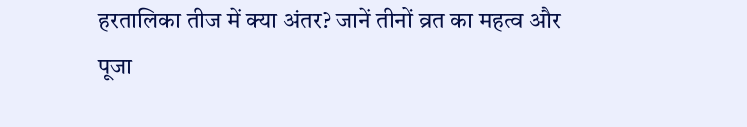हरतालिका तीज में क्या अंतर? जानें तीनों व्रत का महत्व और पूजा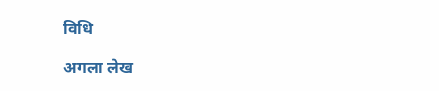विधि

अगला लेख